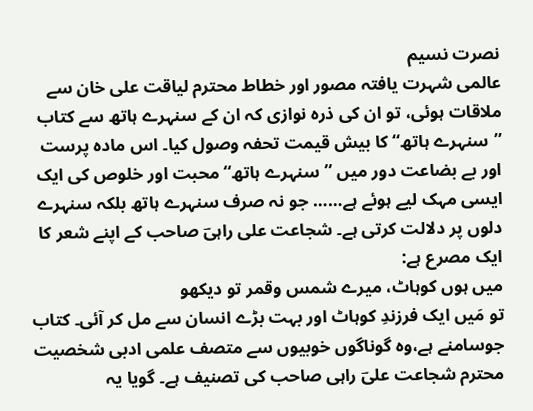نصرت نسیم
عالمی شہرت یافتہ مصور اور خطاط محترم لیاقت علی خان سے ملاقات ہوئی، تو ان کی ذرہ نوازی کہ ان کے سنہرے ہاتھ سے کتاب ’’سنہرے ہاتھ‘‘ کا بیش قیمت تحفہ وصول کیا۔ اس مادہ پرست اور بے بضاعت دور میں ’’سنہرے ہاتھ‘‘ محبت اور خلوص کی ایک ایسی مہک لیے ہوئے ہے…… جو نہ صرف سنہرے ہاتھ بلکہ سنہرے دلوں پر دلالت کرتی ہے۔ شجاعت علی راہیؔ صاحب کے اپنے شعر کا ایک مصرع ہے:
میں ہوں کوہاٹ، میرے شمس وقمر تو دیکھو
تو مَیں ایک فرزندِ کوہاٹ اور بہت بڑے انسان سے مل کر آئی۔ کتاب جوسامنے ہے،وہ گوناگوں خوبیوں سے متصف علمی ادبی شخصیت محترم شجاعت علیؔ راہی صاحب کی تصنیف ہے۔ گویا یہ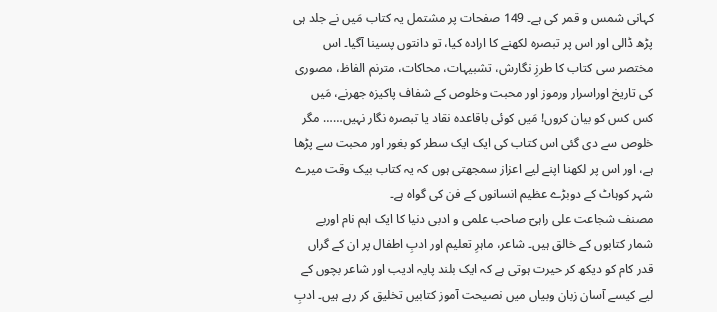کہانی شمس و قمر کی ہے۔ 149 صفحات پر مشتمل یہ کتاب مَیں نے جلد ہی پڑھ ڈالی اور اس پر تبصرہ لکھنے کا ارادہ کیا، تو دانتوں پسینا آگیا۔ اس مختصر سی کتاب کا طرزِ نگارش، تشبیہات، محاکات، مترنم الفاظ، مصوری کی تاریخ اوراسرار ورموز اور محبت وخلوص کے شفاف پاکیزہ جھرنے، مَیں کس کس کو بیان کروں! مَیں کوئی باقاعدہ نقاد یا تبصرہ نگار نہیں…… مگر خلوص سے دی گئی اس کتاب کی ایک ایک سطر کو بغور اور محبت سے پڑھا ہے، اور اس پر لکھنا اپنے لیے اعزاز سمجھتی ہوں کہ یہ کتاب بیک وقت میرے شہر کوہاٹ کے دوبڑے عظیم انسانوں کے فن کی گواہ ہے۔
مصنف شجاعت علی راہیؔ صاحب علمی و ادبی دنیا کا ایک اہم نام اوربے شمار کتابوں کے خالق ہیں۔ شاعر، ماہرِ تعلیم اور ادبِ اطفال پر ان کے گراں قدر کام کو دیکھ کر حیرت ہوتی ہے کہ ایک بلند پایہ ادیب اور شاعر بچوں کے لیے کیسے آسان زبان وبیاں میں نصیحت آموز کتابیں تخلیق کر رہے ہیں۔ ادبِ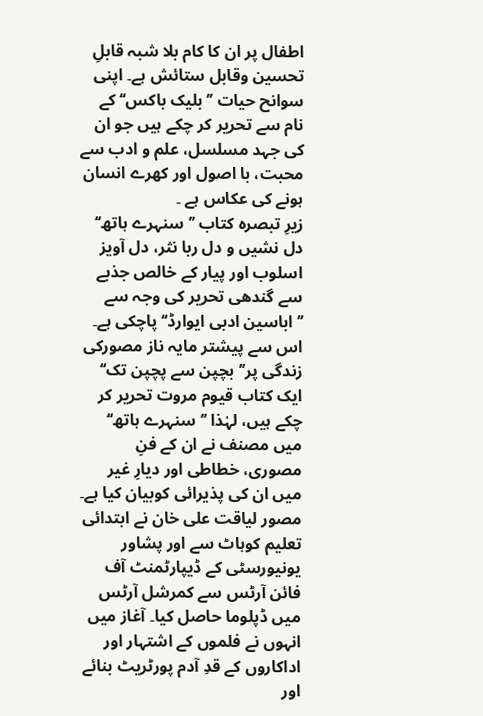اطفال پر ان کا کام بلا شبہ قابلِ تحسین وقابل ستائش ہے۔ اپنی سوانح حیات ’’بلیک باکس‘‘ کے نام سے تحریر کر چکے ہیں جو ان کی جہد مسلسل، علم و ادب سے محبت، با اصول اور کھرے انسان ہونے کی عکاس ہے ۔
زیرِ تبصرہ کتاب ’’سنہرے ہاتھ‘‘ دل نشیں و دل ربا نثر، دل آویز اسلوب اور پیار کے خالص جذبے سے گندھی تحریر کی وجہ سے ’’اباسین ادبی ایوارڈ‘‘ پاچکی ہے۔ اس سے پیشتر مایہ ناز مصورکی زندگی پر’’بچپن سے پچپن تک‘‘ ایک کتاب قیوم مروت تحریر کر چکے ہیں، لہٰذا ’’سنہرے ہاتھ‘‘ میں مصنف نے ان کے فنِ مصوری، خطاطی اور دیارِ غیر میں ان کی پذیرائی کوبیان کیا ہے۔ مصور لیاقت علی خان نے ابتدائی تعلیم کوہاٹ سے اور پشاور یونیورسٹی کے ڈیپارٹمنٹ آف فائن آرٹس سے کمرشل آرٹس میں ڈپلوما حاصل کیا۔ آغاز میں انہوں نے فلموں کے اشتہار اور اداکاروں کے قدِ آدم پورٹریٹ بنائے اور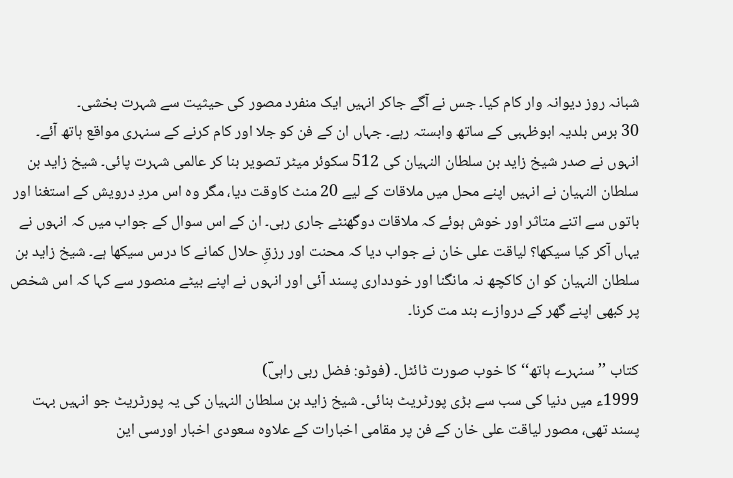شبانہ روز دیوانہ وار کام کیا۔ جس نے آگے جاکر انہیں ایک منفرد مصور کی حیثیت سے شہرت بخشی۔
30 برس بلدیہ ابوظہبی کے ساتھ وابستہ رہے۔ جہاں ان کے فن کو جلا اور کام کرنے کے سنہری مواقع ہاتھ آئے۔ انہوں نے صدر شیخ زاید بن سلطان النہیان کی 512 سکوئر میٹر تصویر بنا کر عالمی شہرت پائی۔ شیخ زاید بن سلطان النہیان نے انہیں اپنے محل میں ملاقات کے لیے 20 منٹ کاوقت دیا، مگر وہ اس مردِ درویش کے استغنا اور باتوں سے اتنے متاثر اور خوش ہوئے کہ ملاقات دوگھنٹے جاری رہی۔ ان کے اس سوال کے جواب میں کہ انہوں نے یہاں آکر کیا سیکھا؟ لیاقت علی خان نے جواب دیا کہ محنت اور رزقِ حلال کمانے کا درس سیکھا ہے۔ شیخ زاید بن سلطان النہیان کو ان کاکچھ نہ مانگنا اور خودداری پسند آئی اور انہوں نے اپنے بیٹے منصور سے کہا کہ اس شخص پر کبھی اپنے گھر کے دروازے بند مت کرنا۔

کتاب ’’سنہرے ہاتھ‘‘ کا خوب صورت ٹائٹل۔ (فوٹو: فضل ربی راہیؔ)
1999ء میں دنیا کی سب سے بڑی پورٹریٹ بنائی۔ شیخ زاید بن سلطان النہیان کی یہ پورٹریٹ جو انہیں بہت پسند تھی، مصور لیاقت علی خان کے فن پر مقامی اخبارات کے علاوہ سعودی اخبار اورسی این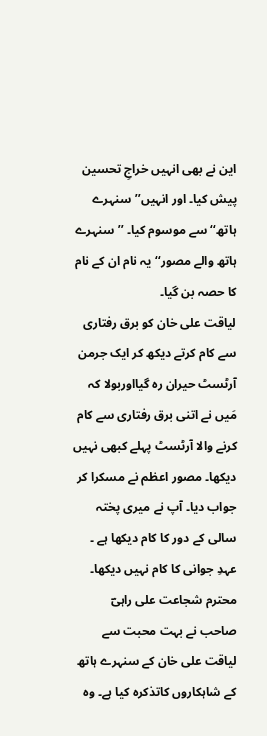این نے بھی انہیں خراجِ تحسین پیش کیا۔ اور انہیں’’سنہرے ہاتھ‘‘ سے موسوم کیا۔ ’’سنہرے ہاتھ والے مصور‘‘ یہ نام ان کے نام کا حصہ بن گیا۔
لیاقت علی خان کو برق رفتاری سے کام کرتے دیکھ کر ایک جرمن آرٹسٹ حیران رہ گیااوربولا کہ مَیں نے اتنی برق رفتاری سے کام کرنے والا آرٹسٹ پہلے کبھی نہیں دیکھا۔ مصور اعظم نے مسکرا کر جواب دیا۔ آپ نے میری پختہ سالی کے دور کا کام دیکھا ہے ۔ عہدِ جوانی کا کام نہیں دیکھا۔
محترم شجاعت علی راہیؔ صاحب نے بہت محبت سے لیاقت علی خان کے سنہرے ہاتھ کے شاہکاروں کاتذکرہ کیا ہے۔ وہ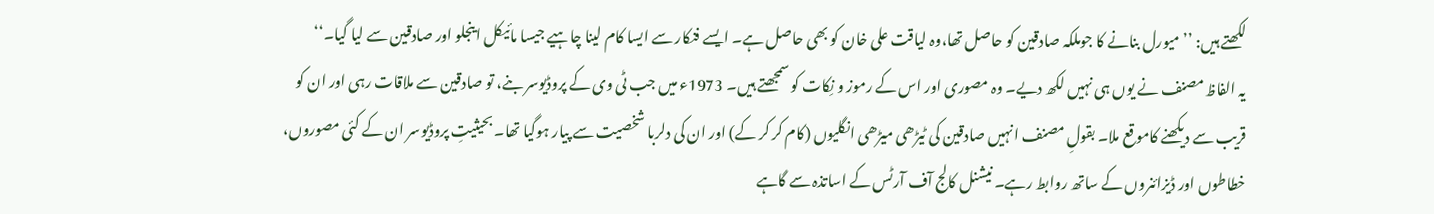لکھتے ہیں: ’’میورل بنانے کا جوملکہ صادقین کو حاصل تھا،وہ لیاقت علی خان کو بھی حاصل ہے۔ ایسے فنکار سے ایسا کام لینا چاہیے جیسا مائیکل اینجلو اور صادقین سے لیا گیا۔‘‘
یہ الفاظ مصنف نے یوں ہی نہیں لکھ دیے۔ وہ مصوری اور اس کے رموز و نِکات کو سمجھتے ہیں۔ 1973ء میں جب ٹی وی کے پروڈیوسر بنے، تو صادقین سے ملاقات رہی اور ان کو قریب سے دیکھنے کاموقع ملا۔ بقولِ مصنف انہیں صادقین کی ٹیڑھی میڑھی انگلیوں (کام کر کر کے) اور ان کی دلربا شخصیت سے پیار ہوگیا تھا۔ بحیثیتِ پروڈیوسر ان کے کئی مصوروں، خطاطوں اور ڈیزائنروں کے ساتھ روابط رہے۔ نیشنل کالج آف آرٹس کے اساتذہ سے گاہے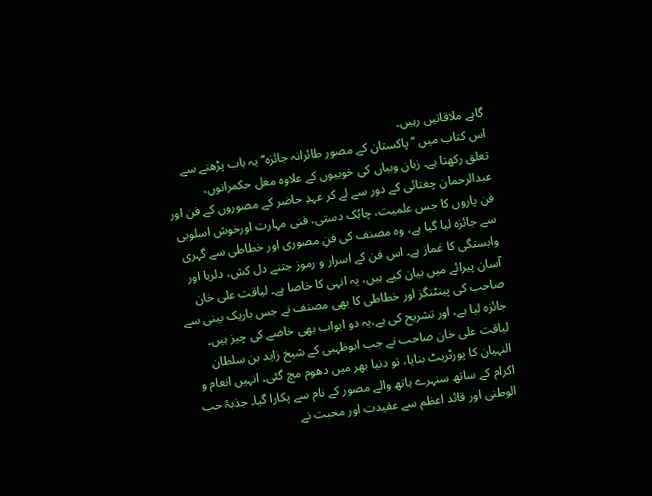گاہے ملاقاتیں رہیں۔
اس کتاب میں ’’پاکستان کے مصور طائرانہ جائزہ‘‘ یہ باب پڑھنے سے تعلق رکھتا ہے۔ زبان وبیاں کی خوبیوں کے علاوہ مغل حکمرانوں، عبدالرحمان چغتائی کے دور سے لے کر عہدِ حاضر کے مصوروں کے فن اور فن پاروں کا جس علمیت، چابُک دستی، فنی مہارت اورخوش اسلوبی سے جائزہ لیا گیا ہے، وہ مصنف کی فنِ مصوری اور خطاطی سے گہری وابستگی کا غماز ہے۔ اس فن کے اسرار و رموز جتنے دل کش، دلربا اور آسان پیرائے میں بیان کیے ہیں، یہ انہی کا خاصا ہے۔ لیاقت علی خان صاحب کی پینٹنگز اور خطاطی کا بھی مصنف نے جس باریک بینی سے جائزہ لیا ہے، اور تشریح کی ہے،یہ دو ابواب بھی خاصے کی چیز ہیں۔
لیاقت علی خان صاحب نے جب ابوظہبی کے شیخ زاید بن سلطان النہیان کا پورٹریٹ بنایا، تو دنیا بھر میں دھوم مچ گئی۔ انہیں انعام و اکرام کے ساتھ سنہرے ہاتھ والے مصور کے نام سے پکارا گیا۔ جذبۂ حب الوطنی اور قائد اعظم سے عقیدت اور محبت نے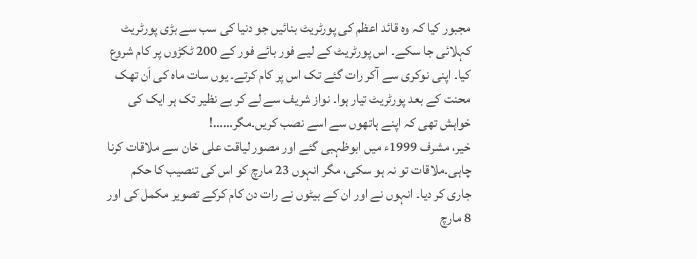مجبور کیا کہ وہ قائد اعظم کی پورٹریٹ بنائیں جو دنیا کی سب سے بڑی پورٹریٹ کہلائی جا سکے۔ اس پورٹریٹ کے لیے فور بائے فور کے 200 ٹکڑوں پر کام شروع کیا۔ اپنی نوکری سے آکر رات گئے تک اس پر کام کرتے۔ یوں سات ماہ کی اَن تھک محنت کے بعد پورٹریٹ تیار ہوا۔ نواز شریف سے لے کر بے نظیر تک ہر ایک کی خواہش تھی کہ اپنے ہاتھوں سے اسے نصب کریں۔مگر……!
خیر، مشرف 1999ء میں ابوظہبی گئے اور مصور لیاقت علی خان سے ملاقات کرنا چاہی۔ملاقات تو نہ ہو سکی، مگر انہوں 23 مارچ کو اس کی تنصیب کا حکم جاری کر دیا۔ انہوں نے اور ان کے بیٹوں نے رات دن کام کرکے تصویر مکمل کی اور 8 مارچ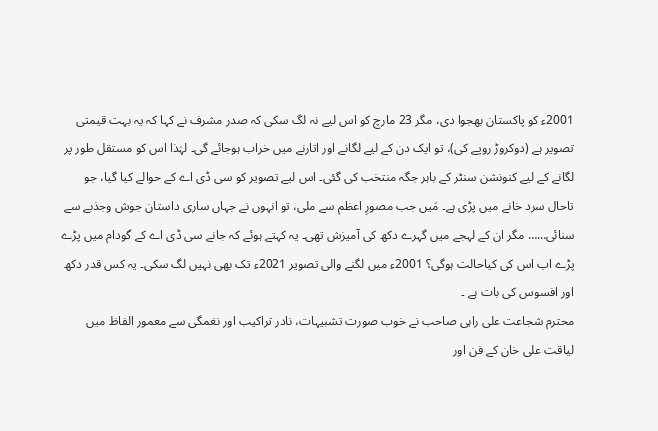2001ء کو پاکستان بھجوا دی، مگر 23 مارچ کو اس لیے نہ لگ سکی کہ صدر مشرف نے کہا کہ یہ بہت قیمتی تصویر ہے (دوکروڑ روپے کی)، تو ایک دن کے لیے لگانے اور اتارنے میں خراب ہوجائے گی۔ لہٰذا اس کو مستقل طور پر لگانے کے لیے کنونشن سنٹر کے باہر جگہ منتخب کی گئی۔ اس لیے تصویر کو سی ڈی اے کے حوالے کیا گیا، جو تاحال سرد خانے میں پڑی ہے۔ مَیں جب مصورِ اعظم سے ملی، تو انہوں نے جہاں ساری داستان جوش وجذبے سے سنائی…… مگر ان کے لہجے میں گہرے دکھ کی آمیزش تھی۔ یہ کہتے ہوئے کہ جانے سی ڈی اے کے گودام میں پڑے پڑے اب اس کی کیاحالت ہوگی؟ 2001ء میں لگنے والی تصویر 2021ء تک بھی نہیں لگ سکی۔ یہ کس قدر دکھ اور افسوس کی بات ہے ۔
محترم شجاعت علی راہی صاحب نے خوب صورت تشبیہات، نادر تراکیب اور نغمگی سے معمور الفاظ میں لیاقت علی خان کے فن اور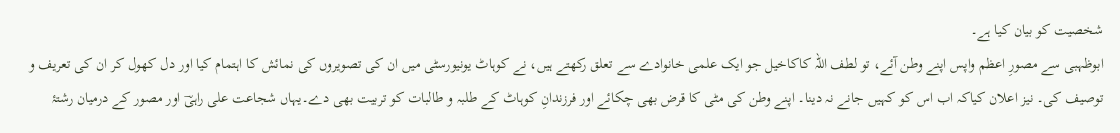شخصیت کو بیان کیا ہے۔
ابوظہبی سے مصورِ اعظم واپس اپنے وطن آئے، تو لطف اللہ کاکاخیل جو ایک علمی خانوادے سے تعلق رکھتے ہیں، نے کوہاٹ یونیورسٹی میں ان کی تصویروں کی نمائش کا اہتمام کیا اور دل کھول کر ان کی تعریف و توصیف کی۔ نیز اعلان کیاکہ اب اس کو کہیں جانے نہ دینا۔ اپنے وطن کی مٹی کا قرض بھی چکائے اور فرزندانِ کوہاٹ کے طلبہ و طالبات کو تربیت بھی دے۔یہاں شجاعت علی راہیؔ اور مصور کے درمیان رشتۂ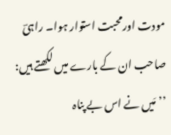مودت اورمحبت استوار ہوا۔ راہیؔ صاحب ان کے بارے میں لکھتے ہیں: ’’مَیں نے اس بے پناہ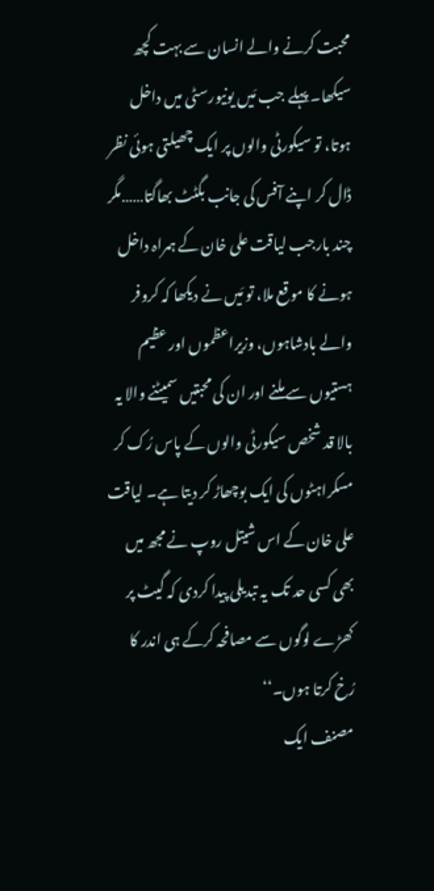محبت کرنے والے انسان سے بہت کچھ سیکھا۔ پہلے جب مَیں یونیورسٹی میں داخل ہوتا، تو سیکورٹی والوں پر ایک چھیلتی ہوئی نظر ڈال کر اپنے آفس کی جانب بگٹٹ بھاگتا……مگر چند بارجب لیاقت علی خان کے ہمراہ داخل ہونے کا موقع ملا، تو مَیں نے دیکھا کہ کروفر والے بادشاہوں، وزیراعظموں اور عظیم ہستیوں سے ملنے اور ان کی محبتیں سمیٹنے والا یہ بالا قد شخص سیکورٹی والوں کے پاس رُک کر مسکراہٹوں کی ایک بوچھاڑ کر دیتا ہے۔ لیاقت علی خان کے اس شیتل روپ نے مجھ میں بھی کسی حد تک یہ تبدیلی پیدا کردی کہ گیٹ پر کھڑے لوگوں سے مصافحہ کرکے ہی اندر کا رُخ کرتا ہوں۔‘‘
مصنف ایک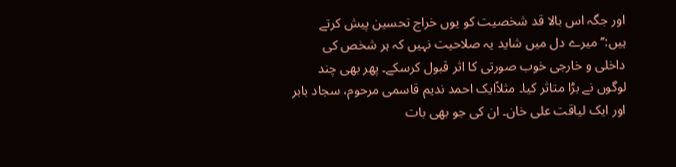اور جگہ اس بالا قد شخصیت کو یوں خراج تحسین پیش کرتے ہیں:’’میرے دل میں شاید یہ صلاحیت نہیں کہ ہر شخص کی داخلی و خارجی خوب صورتی کا اثر قبول کرسکے۔ پھر بھی چند لوگوں نے بڑا متاثر کیا۔ مثلاًایک احمد ندیم قاسمی مرحوم، سجاد بابر اور ایک لیاقت علی خان۔ ان کی جو بھی بات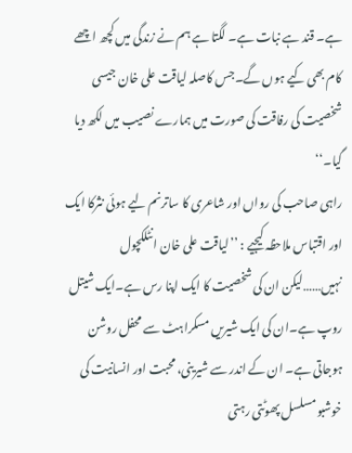ہے۔ قند ہے نبات ہے۔ لگتا ہے ہم نے زندگی میں کچھ اچھے کام بھی کیے ہوں گے۔جس کاصلہ لیاقت علی خان جیسی شخصیت کی رفاقت کی صورت میں ہمارے نصیب میں لکھ دیا گیا۔‘‘
راہی صاحب کی رواں اور شاعری کا ساترنم لیے ہوئی نثرکا ایک اور اقتباس ملاحظہ کیجیے : ’’لیاقت علی خان انٹلکچول نہیں……لیکن ان کی شخصیت کا ایک اپنا رس ہے۔ایک شیتل روپ ہے۔ان کی ایک شیریں مسکراہٹ سے محفل روشن ہوجاتی ہے۔ ان کے اندر سے شیرینی، محبت اور انسانیت کی خوشبو مسلسل پھوٹتی رہتی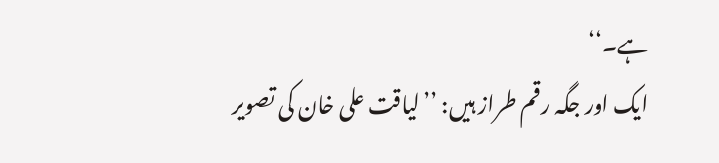ہے۔‘‘
ایک اور جگہ رقم طراز ہیں: ’’لیاقت علی خان کی تصویر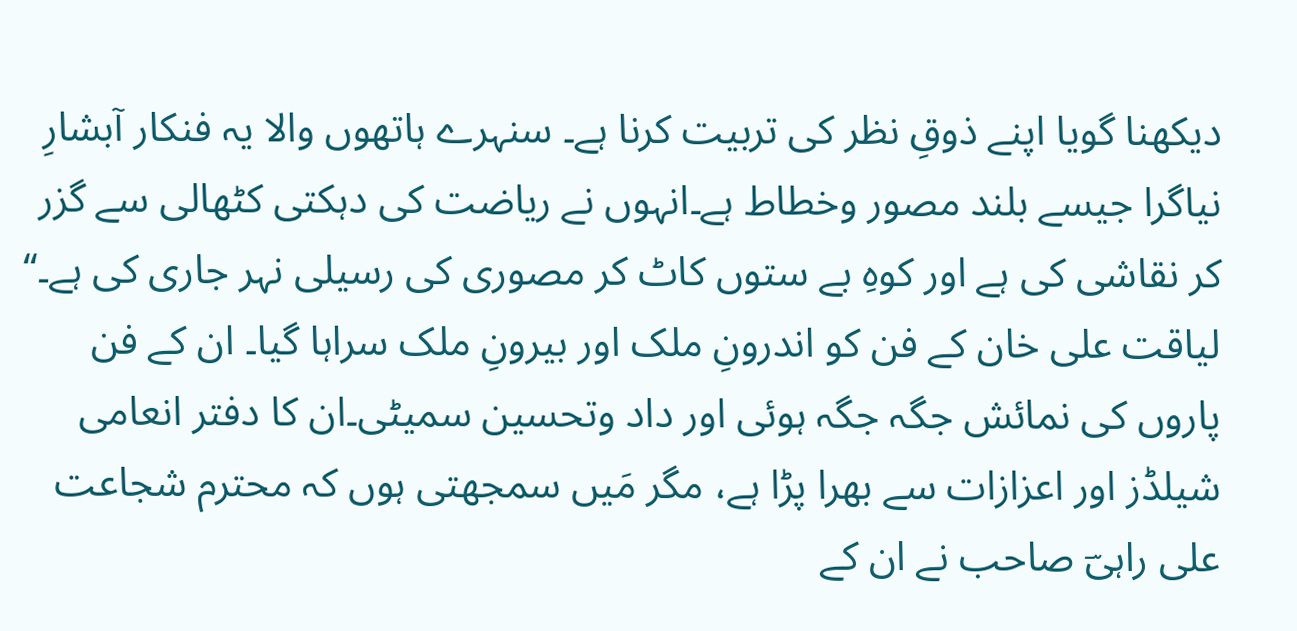دیکھنا گویا اپنے ذوقِ نظر کی تربیت کرنا ہے۔ سنہرے ہاتھوں والا یہ فنکار آبشارِ نیاگرا جیسے بلند مصور وخطاط ہے۔انہوں نے ریاضت کی دہکتی کٹھالی سے گزر کر نقاشی کی ہے اور کوہِ بے ستوں کاٹ کر مصوری کی رسیلی نہر جاری کی ہے۔‘‘
لیاقت علی خان کے فن کو اندرونِ ملک اور بیرونِ ملک سراہا گیا۔ ان کے فن پاروں کی نمائش جگہ جگہ ہوئی اور داد وتحسین سمیٹی۔ان کا دفتر انعامی شیلڈز اور اعزازات سے بھرا پڑا ہے، مگر مَیں سمجھتی ہوں کہ محترم شجاعت علی راہیؔ صاحب نے ان کے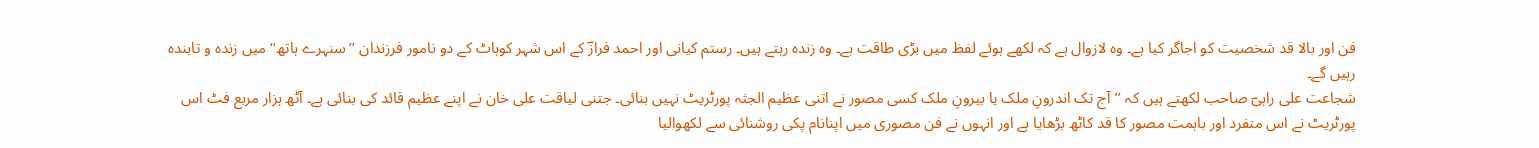فن اور بالا قد شخصیت کو اجاگر کیا ہے۔ وہ لازوال ہے کہ لکھے ہوئے لفظ میں بڑی طاقت ہے۔ وہ زندہ رہتے ہیں۔ رستم کیانی اور احمد فرازؔ کے اس شہر کوہاٹ کے دو نامور فرزندان ’’سنہرے ہاتھ‘‘ میں زندہ و تابندہ رہیں گے۔
شجاعت علی راہیؔ صاحب لکھتے ہیں کہ ’’آج تک اندرونِ ملک یا بیرونِ ملک کسی مصور نے اتنی عظیم الجثہ پورٹریٹ نہیں بنائی۔ جتنی لیاقت علی خان نے اپنے عظیم قائد کی بنائی ہے۔ آٹھ ہزار مربع فٹ اس پورٹریٹ نے اس منفرد اور باہمت مصور کا قد کاٹھ بڑھایا ہے اور انہوں نے فن مصوری میں اپنانام پکی روشنائی سے لکھوالیا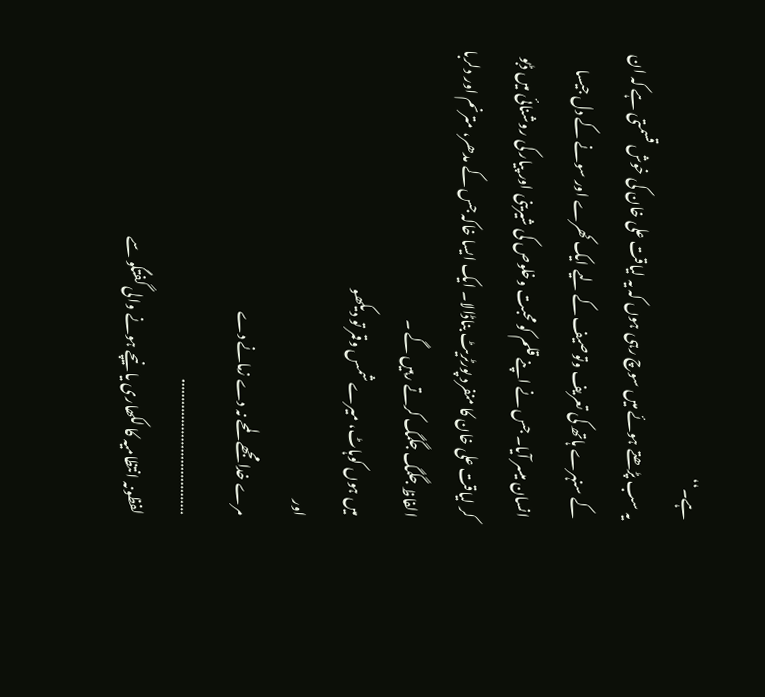ہے۔‘‘
یہ سب پڑھتے ہوئے میں سوچ رہی ہوں کہ یہ لیاقت علی خان کی خوش قسمتی ہے کہ ان کے سنہرے ہاتھ کی تعریف وتوصیف کے لیے ایک کھرے اور سونے کے دل جیسا انسان میسر آیا۔ جس نے اپنے قلم کو محبت وخلوص کی شیرینی اور پیار کی روشنائی میں ڈبو کر لیاقت علی خان کا منفرد پورٹریٹ بناڈالا۔ ایک ایسا خاکہ جس کے مدھر، مترنم اور دلربا الفاظ جگمگ جگمگ کرتے رہیں گے ۔
میں ہوں کوہاٹ، میرے شمس وقمر تو دیکھو
اور
مرے خدا مجھے لمحے نہ دے زمانے دے
……………………………….
لفظونہ انتظامیہ کا لکھاری یا نیچے ہونے والی گفتگو سے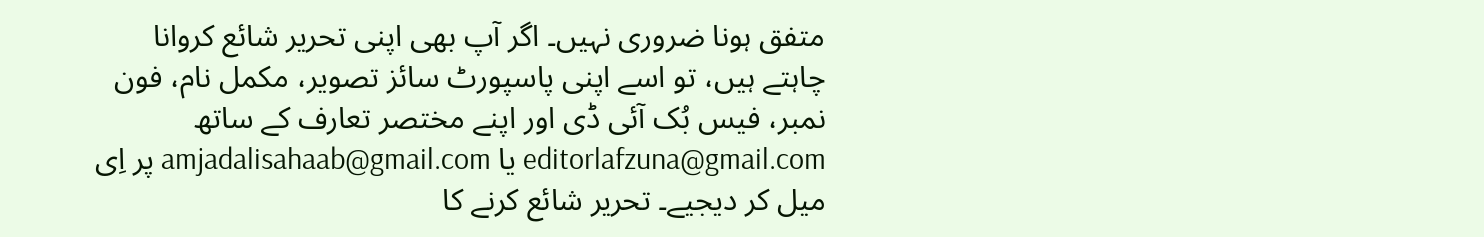متفق ہونا ضروری نہیں۔ اگر آپ بھی اپنی تحریر شائع کروانا چاہتے ہیں، تو اسے اپنی پاسپورٹ سائز تصویر، مکمل نام، فون نمبر، فیس بُک آئی ڈی اور اپنے مختصر تعارف کے ساتھ editorlafzuna@gmail.com یا amjadalisahaab@gmail.com پر اِی میل کر دیجیے۔ تحریر شائع کرنے کا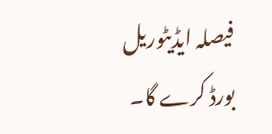فیصلہ ایڈیٹوریل بورڈ کرے گا۔